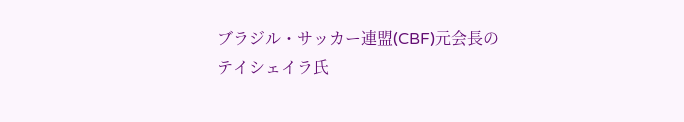ブラジル・サッカー連盟(CBF)元会長のテイシェイラ氏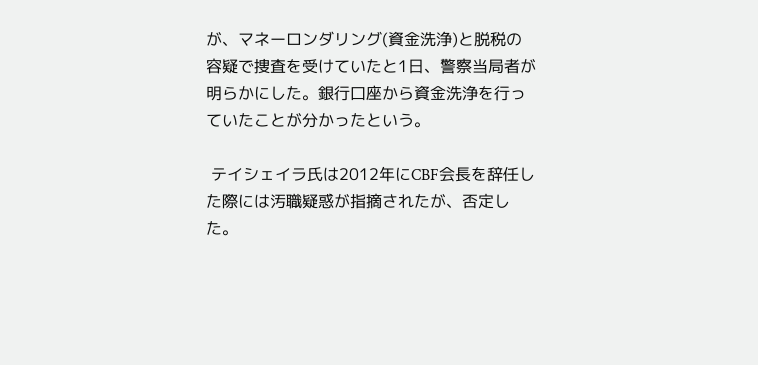が、マネーロンダリング(資金洗浄)と脱税の容疑で捜査を受けていたと1日、警察当局者が明らかにした。銀行口座から資金洗浄を行っていたことが分かったという。

 テイシェイラ氏は2012年にCBF会長を辞任した際には汚職疑惑が指摘されたが、否定した。